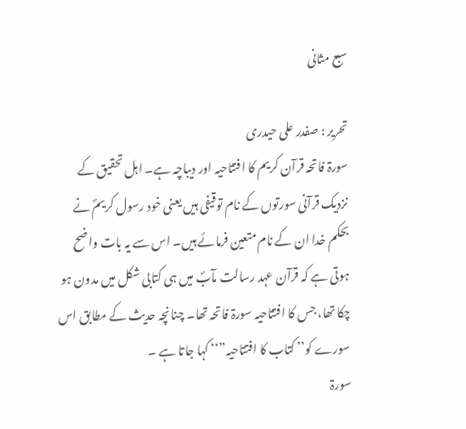سبع مثانی

تحریر : صفدر علی حیدری
سورۃ فاتحہ قرآن کریم کا افتتاحیہ اور دیباچہ ہے۔ اہل تحقیق کے نزدیک قرآنی سورتوں کے نام توقیفی ہیں یعنی خود رسول کریمؐ نے بحکم خدا ان کے نام متعین فرمائے ہیں۔ اس سے یہ بات واضح ہوتی ہے کہ قرآن عہد رسالت مآبؐ میں ہی کتابی شکل میں مدون ہو چکا تھا، جس کا افتتاحیہ سورۃ فاتحہ تھا۔ چنانچہ حدیث کے مطابق اس سورے کو’’ کتاب کا افتتاحیہ”‘‘ کہا جاتا ہے ۔
سورۃ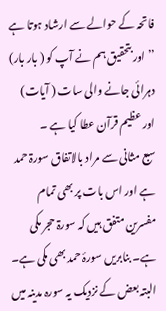فاتحہ کے حوالے سے ارشاد ہوتا ہے ’’ اور بتحقیق ہم نے آپ کو ( بار بار) دہرائی جانے والی سات ( آیات) اور عظیم قرآن عطا کیا ہے ۔
سبع مثانی سے مراد بالاتفاق سورۃ حمد ہے اور اس بات پر بھی تمام مفسرین متفق ہیں کہ سورۃ حجر مکی ہے۔ بنابریں سورۂ حمد بھی مکی ہے۔ البتہ بعض کے نزدیک یہ سورہ مدینہ میں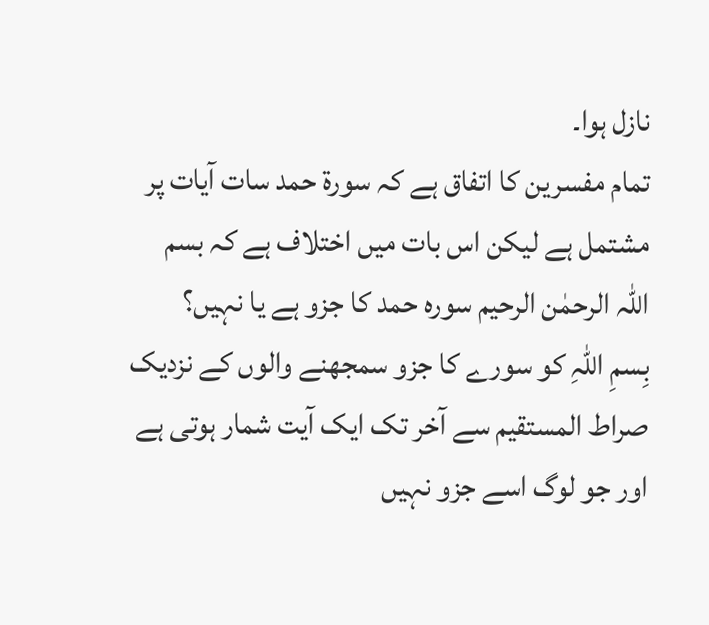نازل ہوا۔
تمام مفسرین کا اتفاق ہے کہ سورۃ حمد سات آیات پر مشتمل ہے لیکن اس بات میں اختلاف ہے کہ بسم اللّٰہ الرحمٰن الرحیم سورہ حمد کا جزو ہے یا نہیں؟
بِسمِ اللّٰہِ کو سورے کا جزو سمجھنے والوں کے نزدیک صراط المستقیم سے آخر تک ایک آیت شمار ہوتی ہے اور جو لوگ اسے جزو نہیں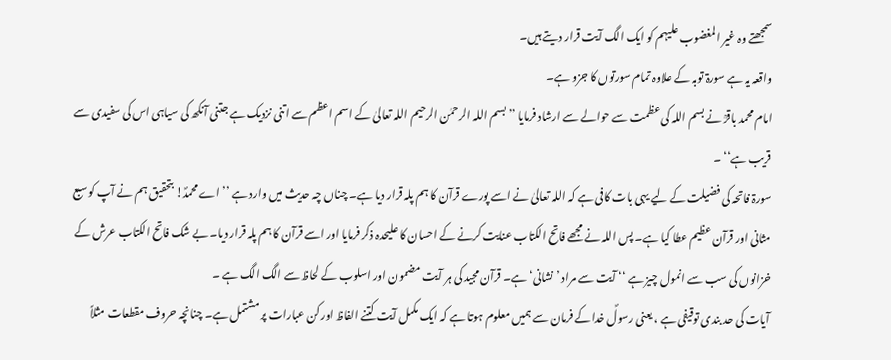سمجھتے وہ غیر المغضوب علیہم کو ایک الگ آیت قرار دیتے ہیں۔
واقعہ یہ ہے سورۃ توبہ کے علاوہ تمام سورتوں کا جزو ہے۔
امام محمد باقرؒ نے بسم اللہ کی عظمت سے حوالے سے ارشاد فرمایا ’’ بسم اللہ الرحمٰن الرحیم اللہ تعالیٰ کے اسم اعظم سے اتنی نزدیک ہے جتنی آنکھ کی سیاہی اس کی سفیدی سے قریب ہے‘‘ ۔
سورۃ فاتحہ کی فضیلت کے لیے یہی بات کافی ہے کہ اللہ تعالیٰ نے اسے پورے قرآن کا ہم پلہ قرار دیا ہے۔ چناں چہ حدیث میں وارد ہے ’’ اے محمدؐ! بتحقیق ہم نے آپ کو سبع مثانی اور قرآن عظیم عطا کیا ہے۔ پس اللہ نے مجھے فاتح الکتاب عنایت کرنے کے احسان کا علیحدہ ذکر فرمایا اور اسے قرآن کا ہم پلہ قرار دیا۔ بے شک فاتح الکتاب عرش کے خزانوں کی سب سے انمول چیز ہے ‘‘ آیت سے مراد ’ نشانی‘ ہے۔ قرآن مجید کی ہر آیت مضمون اور اسلوب کے لحاظ سے الگ الگ ہے ۔
آیات کی حد بندی توقیفی ہے ، یعنی رسولؐ خدا کے فرمان سے ہمیں معلوم ہوتا ہے کہ ایک مکمل آیت کتنے الفاظ اور کن عبارات پر مشتمل ہے۔ چنانچہ حروف مقطعات مثلاً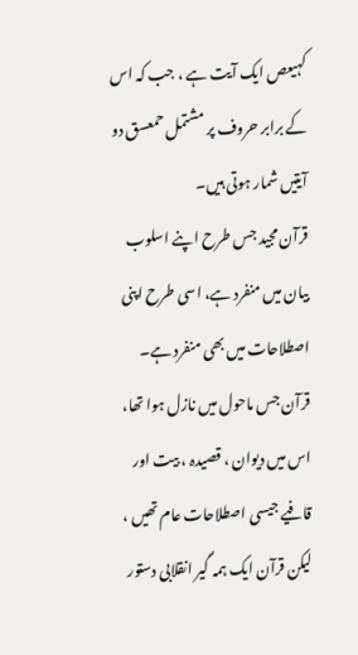کہیعص ایک آیت ہے ، جب کہ اس کے برابر حروف پر مشتمل حمعسق دو آیتیں شمار ہوتی ہیں۔
قرآن مجید جس طرح اپنے اسلوب بیان میں منفرد ہے، اسی طرح اپنی اصطلاحات میں بھی منفرد ہے۔ قرآن جس ماحول میں نازل ہوا تھا، اس میں دیوان ، قصیدہ ، بیت اور قافیے جیسی اصطلاحات عام تھیں ، لیکن قرآن ایک ہمہ گیر انقلابی دستور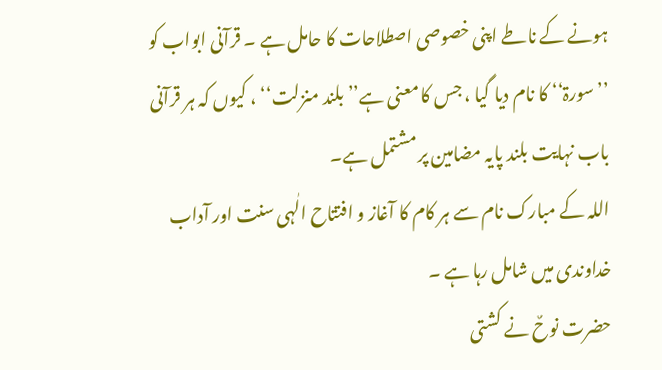ہونے کے ناطے اپنی خصوصی اصطلاحات کا حامل ہے ۔ قرآنی ابواب کو ’’ سورۃ‘‘ کا نام دیا گیا ، جس کا معنی ہے’’ بلند منزلت‘‘ ، کیوں کہ ہر قرآنی باب نہایت بلند پایہ مضامین پر مشتمل ہے۔
اللہ کے مبارک نام سے ہر کام کا آغاز و افتتاح الٰہی سنت اور آداب خداوندی میں شامل رہا ہے ۔
حضرت نوحٌ نے کشتی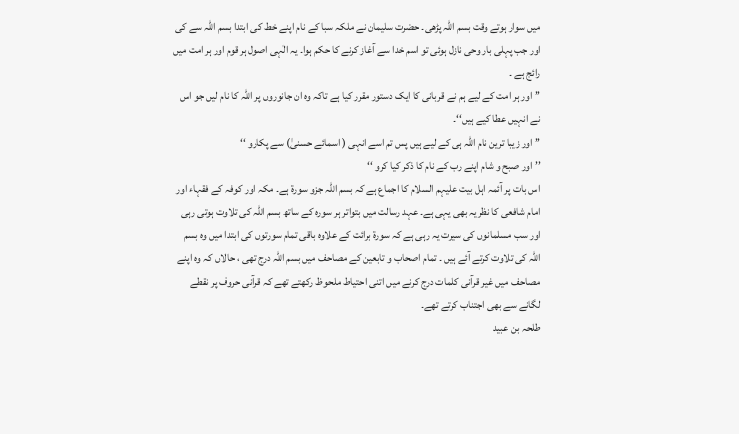میں سوار ہوتے وقت بسم اللہ پڑھی۔ حضرت سلیمان نے ملکہ سبا کے نام اپنے خط کی ابتدا بسم اللہ سے کی اور جب پہلی بار وحی نازل ہوئی تو اسم خدا سے آغاز کرنے کا حکم ہوا۔ یہ الٰہی اصول ہر قوم اور ہر امت میں رائج ہے ۔
’’ اور ہر امت کے لیے ہم نے قربانی کا ایک دستور مقرر کیا ہے تاکہ وہ ان جانوروں پر اللہ کا نام لیں جو اس نے انہیں عطا کیے ہیں‘‘۔
’’ اور زیبا ترین نام اللہ ہی کے لیے ہیں پس تم اسے انہی ( اسمائے حسنیٰ) سے پکارو ‘‘
’’ اور صبح و شام اپنے رب کے نام کا ذکر کیا کرو ‘‘
اس بات پر آئمہ اہل بیت علیہم السلام کا اجماع ہے کہ بسم اللہ جزو سورۃ ہے۔ مکہ اور کوفہ کے فقہاء اور امام شافعی کا نظریہ بھی یہی ہے۔ عہد رسالت میں بتواتر ہر سورہ کے ساتھ بسم اللہ کی تلاوت ہوتی رہی اور سب مسلمانوں کی سیرت یہ رہی ہے کہ سورۃ برائت کے علاوہ باقی تمام سورتوں کی ابتدا میں وہ بسم اللہ کی تلاوت کرتے آئے ہیں ۔ تمام اصحاب و تابعین کے مصاحف میں بسم اللہ درج تھی ، حالاں کہ وہ اپنے مصاحف میں غیر قرآنی کلمات درج کرنے میں اتنی احتیاط ملحوظ رکھتے تھے کہ قرآنی حروف پر نقطے لگانے سے بھی اجتناب کرتے تھے۔
طلحہ بن عبید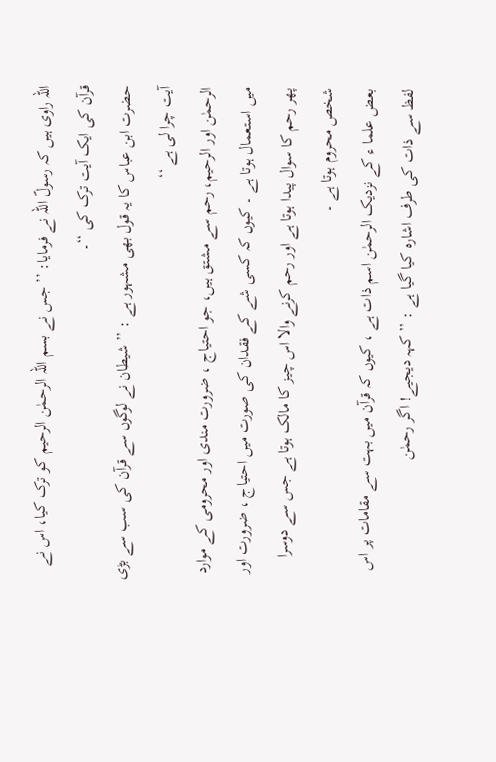اللہ راوی ہیں کہ رسولؐ اللہ نے فرمایا: ’’ جس نے بسم اللہ الرحمٰن الرحیم کو ترک کیا، اس نے قرآن کی ایک آیت ترک کی ‘‘۔
حضرت ابن عباس کا یہ قول بھی مشہور ہے : ’’ شیطان نے لوگوں سے قرآن کی سب سے بڑی آیت چرا لی ہے ‘‘
الرحمٰن اور الرحیم، رحم سے مشتق ہیں، جو احتیاج ، ضرورت مندی اور محرومی کے موارد میں استعمال ہوتا ہے ۔ کیوں کہ کسی شے کے فقدان کی صورت میں احتیاج ، ضرورت اور پھر رحم کا سوال پیدا ہوتا ہے اور رحم کرنے والا اس چیز کا مالک ہوتا ہے جس سے دوسرا شخص محروم ہوتا ہے ۔
بعض علما ء کے نزدیک الرحمٰن اسم ذات ہے ، کیوں کہ قرآن میں بہت سے مقامات پر اس لفظ سے ذات کی طرف اشارہ کیا گیا ہے : ’’ کہہ دیجیے! اگر رحمٰن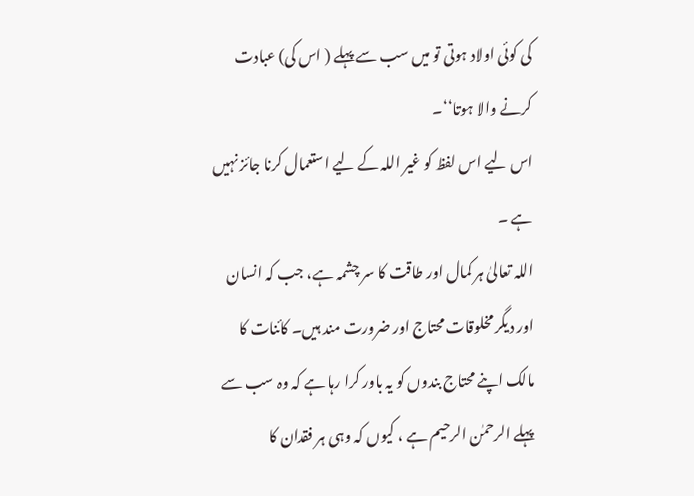کی کوئی اولاد ہوتی تو میں سب سے پہلے ( اس کی) عبادت کرنے والا ہوتا‘‘۔
اس لیے اس لفظ کو غیر اللہ کے لیے استعمال کرنا جائز نہیں ہے ۔
اللہ تعالیٰ ہر کمال اور طاقت کا سر چشمہ ہے، جب کہ انسان اور دیگر مخلوقات محتاج اور ضرورت مند ہیں۔ کائنات کا مالک اپنے محتاج بندوں کو یہ باور کرا رہا ہے کہ وہ سب سے پہلے الرحمٰن الرحیم ہے ، کیوں کہ وہی ہر فقدان کا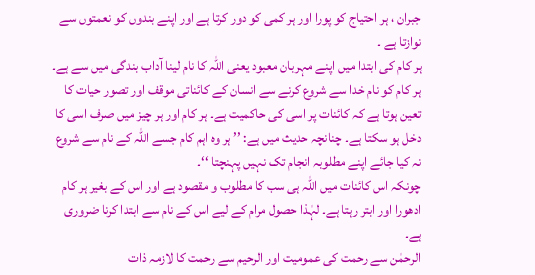جبران ، ہر احتیاج کو پورا اور ہر کمی کو دور کرتا ہے اور اپنے بندوں کو نعمتوں سے نوازتا ہے ۔
ہر کام کی ابتدا میں اپنے مہربان معبود یعنی اللہ کا نام لینا آداب بندگی میں سے ہے۔
ہر کام کو نام خدا سے شروع کرنے سے انسان کے کائناتی موقف اور تصور حیات کا تعین ہوتا ہے کہ کائنات پر اسی کی حاکمیت ہے۔ ہر کام اور ہر چیز میں صرف اسی کا دخل ہو سکتا ہے۔ چنانچہ حدیث میں ہے: ’’ ہر وہ اہم کام جسے اللہ کے نام سے شروع نہ کیا جائے اپنے مطلوبہ انجام تک نہیں پہنچتا ‘‘۔
چونکہ اس کائنات میں اللہ ہی سب کا مطلوب و مقصود ہے اور اس کے بغیر ہر کام ادھورا اور ابتر رہتا ہے۔ لہٰذا حصول مرام کے لیے اس کے نام سے ابتدا کرنا ضروری ہے۔
الرحمٰن سے رحمت کی عمومیت اور الرحیم سے رحمت کا لازمہ ذات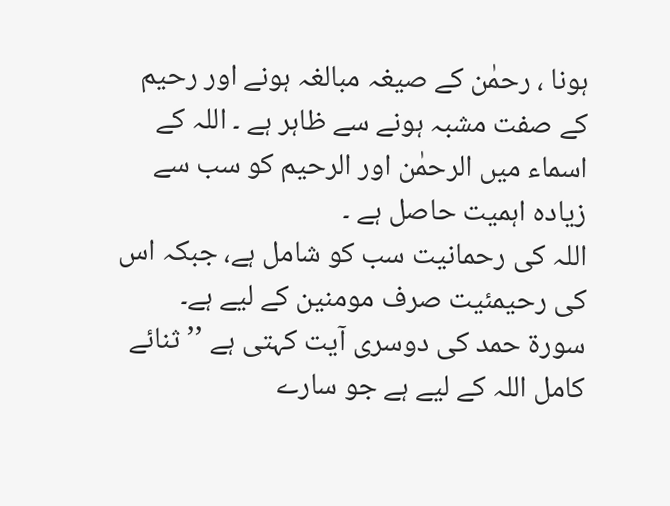ہونا ، رحمٰن کے صیغہ مبالغہ ہونے اور رحیم کے صفت مشبہ ہونے سے ظاہر ہے ۔ اللہ کے اسماء میں الرحمٰن اور الرحیم کو سب سے زیادہ اہمیت حاصل ہے ۔
اللہ کی رحمانیت سب کو شامل ہے، جبکہ اس کی رحیمئیت صرف مومنین کے لیے ہے۔
سورۃ حمد کی دوسری آیت کہتی ہے ’’ ثنائے کامل اللہ کے لیے ہے جو سارے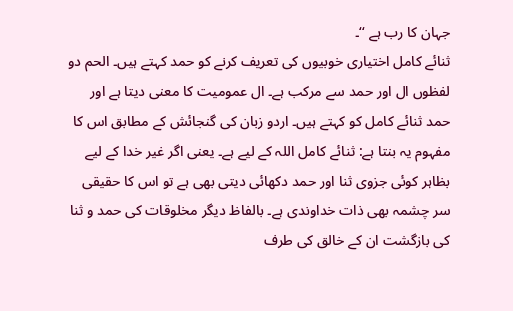جہان کا رب ہے ‘‘۔
ثنائے کامل اختیاری خوبیوں کی تعریف کرنے کو حمد کہتے ہیں۔ الحم دو لفظوں ال اور حمد سے مرکب ہے۔ ال عمومیت کا معنی دیتا ہے اور حمد ثنائے کامل کو کہتے ہیں۔ اردو زبان کی گنجائش کے مطابق اس کا مفہوم یہ بنتا ہے: ثنائے کامل اللہ کے لیے ہے۔ یعنی اگر غیر خدا کے لیے بظاہر کوئی جزوی ثنا اور حمد دکھائی دیتی بھی ہے تو اس کا حقیقی سر چشمہ بھی ذات خداوندی ہے۔ بالفاظ دیگر مخلوقات کی حمد و ثنا کی بازگشت ان کے خالق کی طرف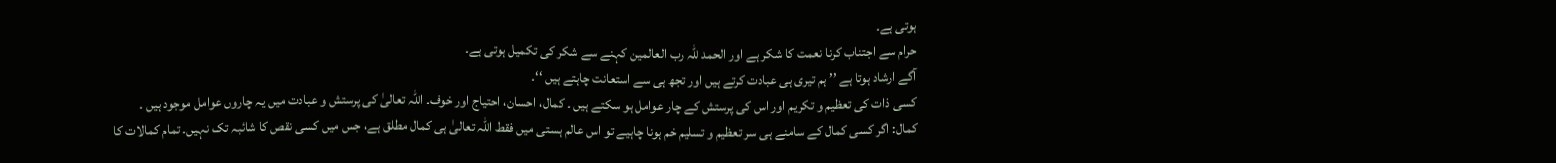ہوتی ہے۔
حرام سے اجتناب کرنا نعمت کا شکر ہے اور الحمد للّٰہ رب العالمین کہنے سے شکر کی تکمیل ہوتی ہے۔
آگے ارشاد ہوتا ہے ’’ ہم تیری ہی عبادت کرتے ہیں اور تجھ ہی سے استعانت چاہتے ہیں ‘‘۔
کسی ذات کی تعظیم و تکریم اور اس کی پرستش کے چار عوامل ہو سکتے ہیں ۔ کمال، احسان، احتیاج اور خوف۔ اللہ تعالیٰ کی پرستش و عبادت میں یہ چاروں عوامل موجود ہیں ۔
کمال: اگر کسی کمال کے سامنے ہی سر تعظیم و تسلیم خم ہونا چاہیے تو اس عالم ہستی میں فقط اللہ تعالیٰ ہی کمال مطلق ہے، جس میں کسی نقص کا شائبہ تک نہیں۔ تمام کمالات کا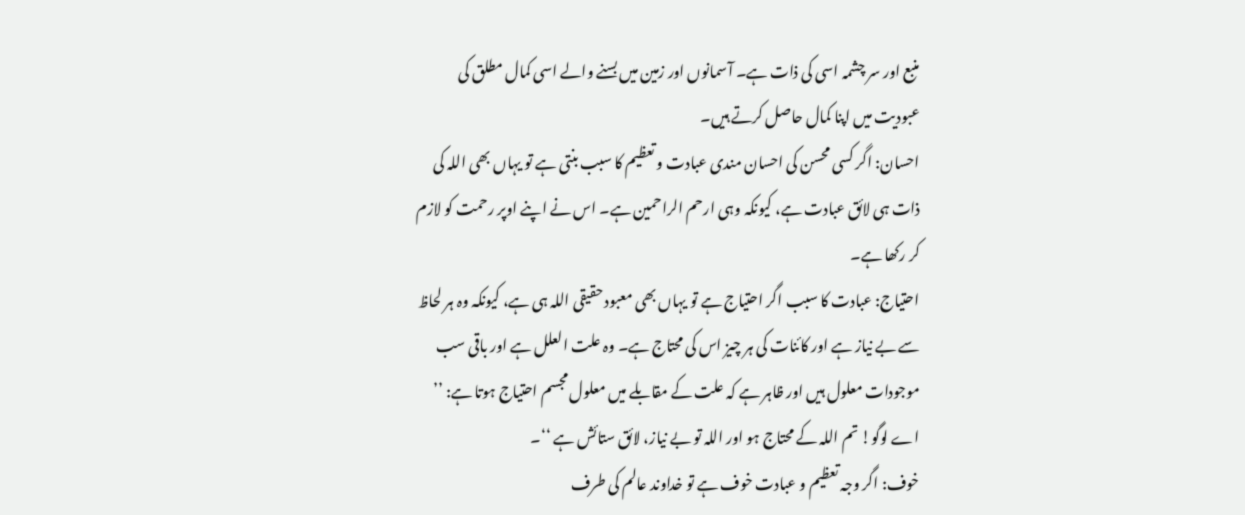منبع اور سر چشمہ اسی کی ذات ہے۔ آسمانوں اور زمین میں بسنے والے اسی کمال مطلق کی عبودیت میں اپنا کمال حاصل کرتے ہیں۔
احسان: اگر کسی محسن کی احسان مندی عبادت و تعظیم کا سبب بنتی ہے تو یہاں بھی اللہ کی ذات ہی لائق عبادت ہے، کیونکہ وہی ارحم الراحمین ہے۔ اس نے اپنے اوپر رحمت کو لازم کر رکھا ہے۔
احتیاج: عبادت کا سبب اگر احتیاج ہے تو یہاں بھی معبود حقیقی اللہ ہی ہے، کیونکہ وہ ہر لحاظ سے بے نیاز ہے اور کائنات کی ہر چیز اس کی محتاج ہے۔ وہ علت العلل ہے اور باقی سب موجودات معلول ہیں اور ظاہر ہے کہ علت کے مقابلے میں معلول مجسم احتیاج ہوتا ہے: ’’ اے لوگو! تم اللہ کے محتاج ہو اور اللہ تو بے نیاز، لائق ستائش ہے ‘‘۔
خوف: اگر وجہ تعظیم و عبادت خوف ہے تو خداوند عالم کی طرف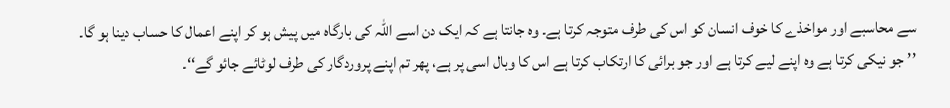سے محاسبے اور مواخذے کا خوف انسان کو اس کی طرف متوجہ کرتا ہے۔ وہ جانتا ہے کہ ایک دن اسے اللہ کی بارگاہ میں پیش ہو کر اپنے اعمال کا حساب دینا ہو گا۔
’’ جو نیکی کرتا ہے وہ اپنے لیے کرتا ہے اور جو برائی کا ارتکاب کرتا ہے اس کا وبال اسی پر ہے، پھر تم اپنے پروردگار کی طرف لوٹائے جائو گے‘‘۔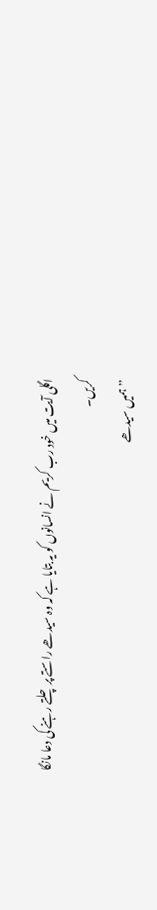اگلی آیت میں خود رب کریم نے انسانوں کو یہ بتایا ہے کہ وہ سیدھے راستے پر چلتے رہنے کی دعا مانگا کریں۔
’’ ہمیں سیدھے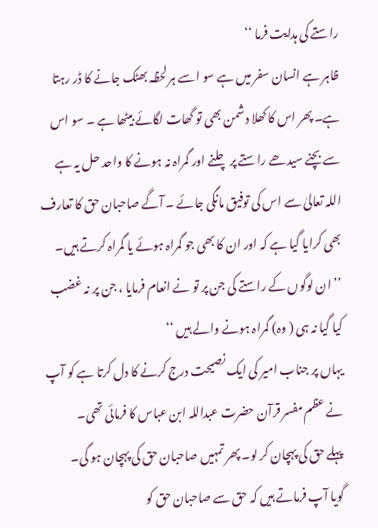راستے کی ہدایت فرما ‘‘
ظاہر ہے انسان سفر میں ہے سو اسے ہر لحظہ بھٹک جانے کا ڈر رہتا ہے۔ پھر اس کا کھلا دشمن بھی تو گھات لگائے بیٹھا ہے ۔ سو اس سے بچنے سیدھے راستے پر چلنے اور گمراہ نہ ہونے کا واحد حل یہ ہے اللہ تعالیٰ سے اس کی توفیق مانگی جائے ۔ آگے صاحبان حق کا تعارف بھی کرایا گیا ہے کہ اور ان کا بھی جو گمراہ ہوئے یا گمراہ کرتے ہیں۔
’’ ان لوگوں کے راستے کی جن پر تو نے انعام فرمایا ، جن پر نہ غضب کیا گیا نہ ہی ( وہ) گمراہ ہونے والے ہیں ‘‘
یہاں پر جناب امیر کی ایک نصیحت درج کرنے کا دل کرتا ہے کو آپ نے عظم مفسر قرآن حضرت عبداللہ ابن عباس کا فرمائی تھی۔
پہلے حق کی پہچان کر لو۔ پھر تمہیں صاحبان حق کی پہچان ہو گی۔
گویا آپ فرماتے ہیں کہ حق سے صاحبان حق کو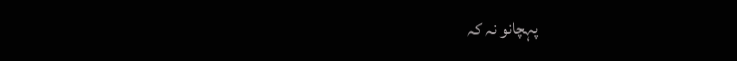پہچانو نہ کہ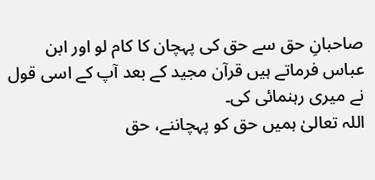صاحبانِ حق سے حق کی پہچان کا کام لو اور ابن عباس فرماتے ہیں قرآن مجید کے بعد آپ کے اسی قول نے میری رہنمائی کی۔
اللہ تعالیٰ ہمیں حق کو پہچاننے، حق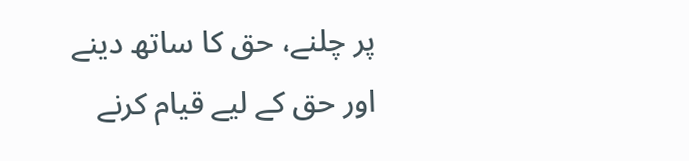پر چلنے، حق کا ساتھ دینے اور حق کے لیے قیام کرنے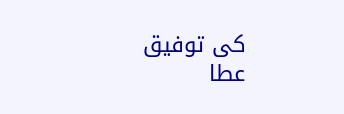کی توفیق عطا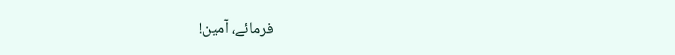فرمائے، آمین!